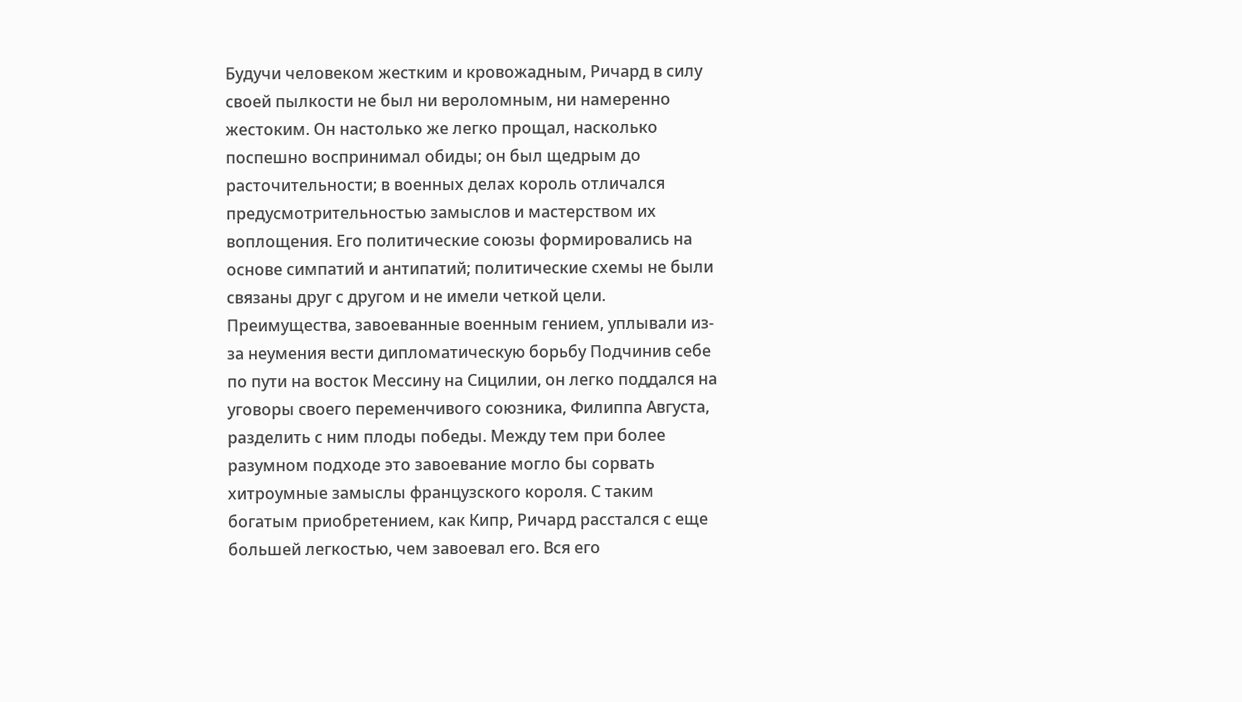Будучи человеком жестким и кровожадным, Ричард в силу своей пылкости не был ни вероломным, ни намеренно жестоким. Он настолько же легко прощал, насколько поспешно воспринимал обиды; он был щедрым до расточительности; в военных делах король отличался предусмотрительностью замыслов и мастерством их воплощения. Его политические союзы формировались на основе симпатий и антипатий; политические схемы не были связаны друг с другом и не имели четкой цели. Преимущества, завоеванные военным гением, уплывали из-за неумения вести дипломатическую борьбу Подчинив себе по пути на восток Мессину на Сицилии, он легко поддался на уговоры своего переменчивого союзника, Филиппа Августа, разделить с ним плоды победы. Между тем при более разумном подходе это завоевание могло бы сорвать хитроумные замыслы французского короля. С таким богатым приобретением, как Кипр, Ричард расстался с еще большей легкостью, чем завоевал его. Вся его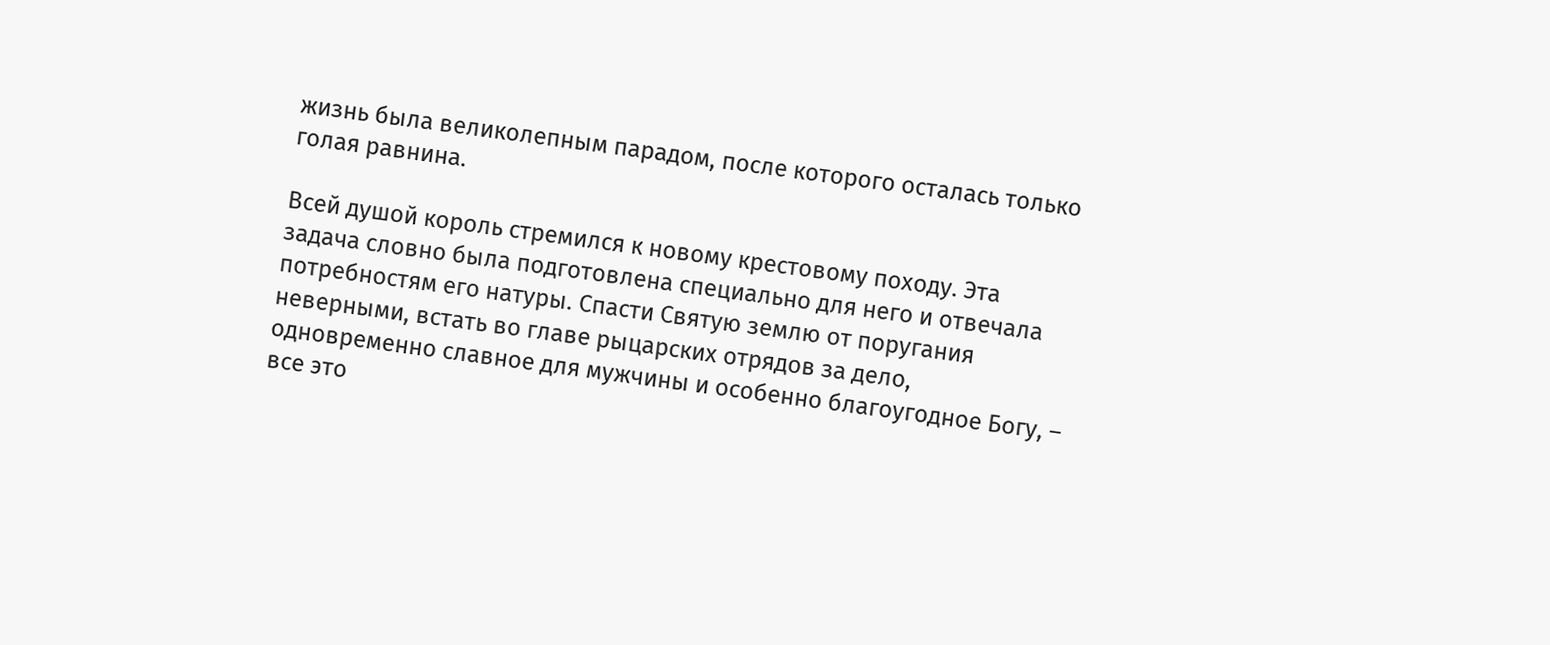жизнь была великолепным парадом, после которого осталась только голая равнина.

Всей душой король стремился к новому крестовому походу. Эта задача словно была подготовлена специально для него и отвечала потребностям его натуры. Спасти Святую землю от поругания неверными, встать во главе рыцарских отрядов за дело, одновременно славное для мужчины и особенно благоугодное Богу, – все это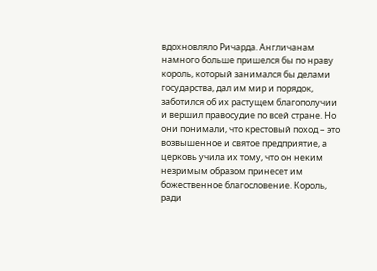вдохновляло Ричарда. Англичанам намного больше пришелся бы по нраву король, который занимался бы делами государства, дал им мир и порядок, заботился об их растущем благополучии и вершил правосудие по всей стране. Но они понимали, что крестовый поход – это возвышенное и святое предприятие, а церковь учила их тому, что он неким незримым образом принесет им божественное благословение. Король, ради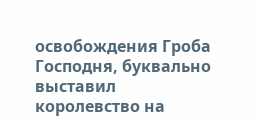освобождения Гроба Господня, буквально выставил королевство на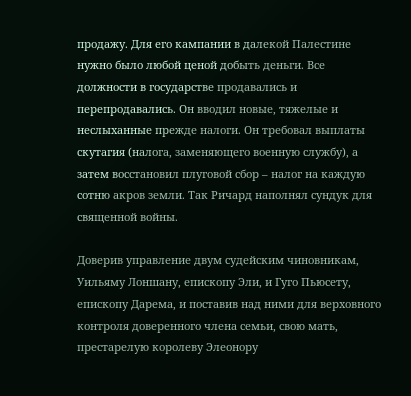продажу. Для его кампании в далекой Палестине нужно было любой ценой добыть деньги. Все должности в государстве продавались и перепродавались. Он вводил новые, тяжелые и неслыханные прежде налоги. Он требовал выплаты скутагия (налога, заменяющего военную службу), а затем восстановил плуговой сбор – налог на каждую сотню акров земли. Так Ричард наполнял сундук для священной войны.

Доверив управление двум судейским чиновникам, Уильяму Лоншану, епископу Эли, и Гуго Пьюсету, епископу Дарема, и поставив над ними для верховного контроля доверенного члена семьи, свою мать, престарелую королеву Элеонору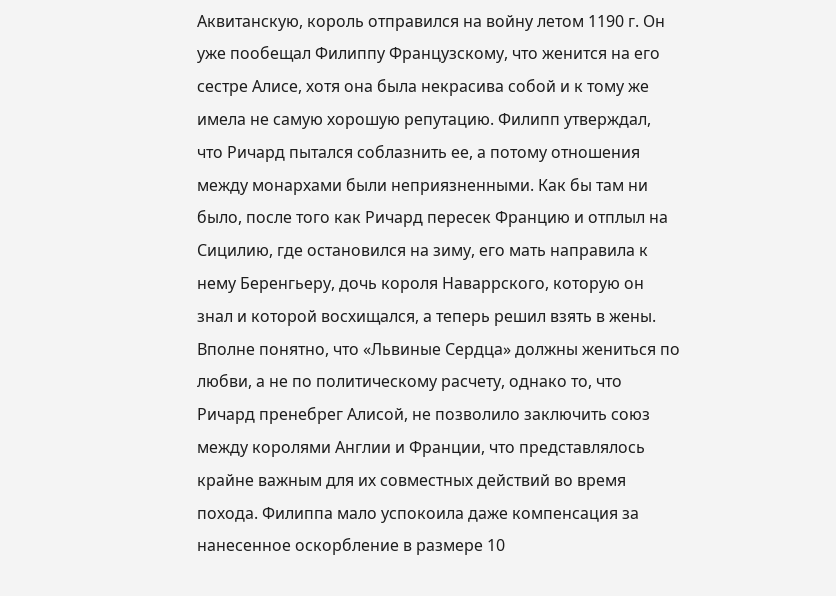Аквитанскую, король отправился на войну летом 1190 г. Он уже пообещал Филиппу Французскому, что женится на его сестре Алисе, хотя она была некрасива собой и к тому же имела не самую хорошую репутацию. Филипп утверждал, что Ричард пытался соблазнить ее, а потому отношения между монархами были неприязненными. Как бы там ни было, после того как Ричард пересек Францию и отплыл на Сицилию, где остановился на зиму, его мать направила к нему Беренгьеру, дочь короля Наваррского, которую он знал и которой восхищался, а теперь решил взять в жены. Вполне понятно, что «Львиные Сердца» должны жениться по любви, а не по политическому расчету, однако то, что Ричард пренебрег Алисой, не позволило заключить союз между королями Англии и Франции, что представлялось крайне важным для их совместных действий во время похода. Филиппа мало успокоила даже компенсация за нанесенное оскорбление в размере 10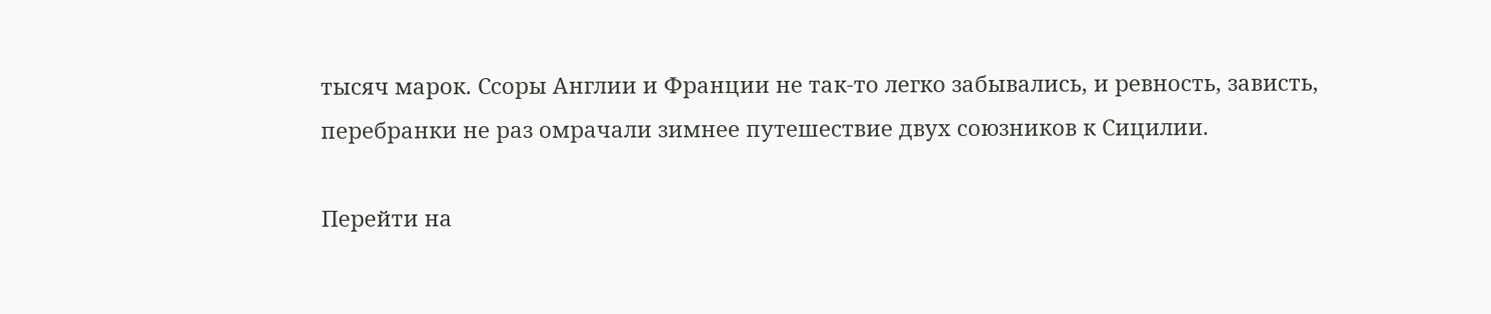тысяч марок. Ссоры Англии и Франции не так-то легко забывались, и ревность, зависть, перебранки не раз омрачали зимнее путешествие двух союзников к Сицилии.

Перейти на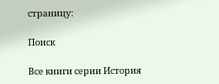страницу:

Поиск

Все книги серии История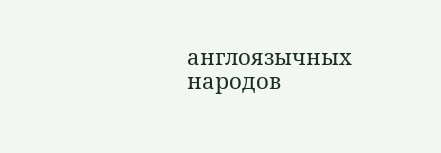англоязычных народов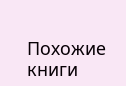Похожие книги